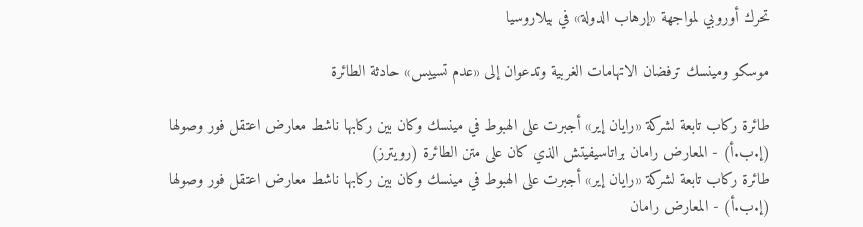تحرك أوروبي لمواجهة «إرهاب الدولة» في بيلاروسيا

موسكو ومينسك ترفضان الاتهامات الغربية وتدعوان إلى «عدم تسييس» حادثة الطائرة

طائرة ركاب تابعة لشركة «رايان إير» أجبرت على الهبوط في مينسك وكان بين ركابها ناشط معارض اعتقل فور وصولها (إ.ب.أ) - المعارض رامان براتاسيفيتش الذي كان على متن الطائرة (رويترز)
طائرة ركاب تابعة لشركة «رايان إير» أجبرت على الهبوط في مينسك وكان بين ركابها ناشط معارض اعتقل فور وصولها (إ.ب.أ) - المعارض رامان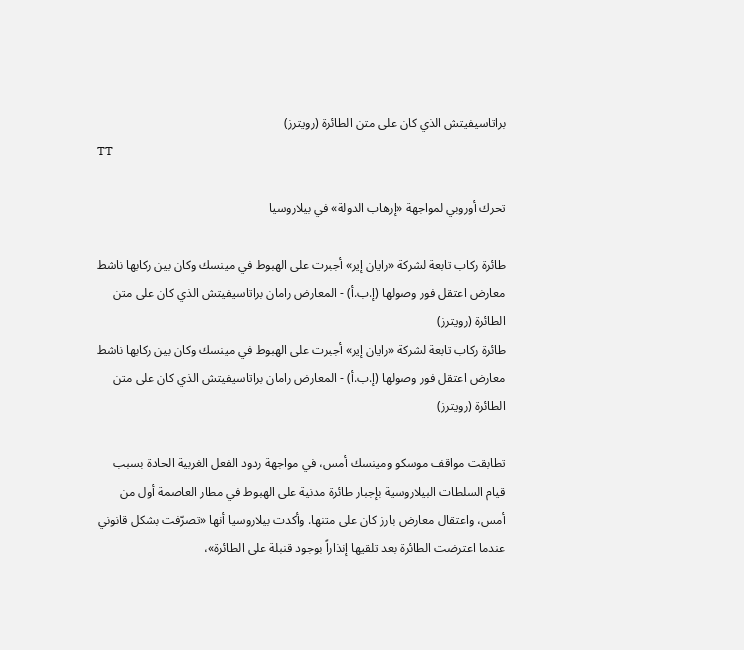براتاسيفيتش الذي كان على متن الطائرة (رويترز)
TT

تحرك أوروبي لمواجهة «إرهاب الدولة» في بيلاروسيا

طائرة ركاب تابعة لشركة «رايان إير» أجبرت على الهبوط في مينسك وكان بين ركابها ناشط معارض اعتقل فور وصولها (إ.ب.أ) - المعارض رامان براتاسيفيتش الذي كان على متن الطائرة (رويترز)
طائرة ركاب تابعة لشركة «رايان إير» أجبرت على الهبوط في مينسك وكان بين ركابها ناشط معارض اعتقل فور وصولها (إ.ب.أ) - المعارض رامان براتاسيفيتش الذي كان على متن الطائرة (رويترز)

تطابقت مواقف موسكو ومينسك أمس، في مواجهة ردود الفعل الغربية الحادة بسبب قيام السلطات البيلاروسية بإجبار طائرة مدنية على الهبوط في مطار العاصمة أول من أمس، واعتقال معارض بارز كان على متنها. وأكدت بيلاروسيا أنها «تصرّفت بشكل قانوني عندما اعترضت الطائرة بعد تلقيها إنذاراً بوجود قنبلة على الطائرة»،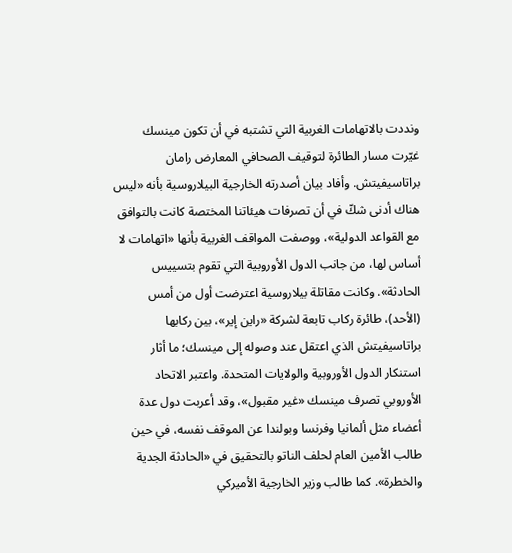ونددت بالاتهامات الغربية التي تشتبه في أن تكون مينسك غيّرت مسار الطائرة لتوقيف الصحافي المعارض رامان براتاسيفيتش. وأفاد بيان أصدرته الخارجية البيلاروسية بأنه «ليس هناك أدنى شكّ في أن تصرفات هيئاتنا المختصة كانت بالتوافق مع القواعد الدولية»، ووصفت المواقف الغربية بأنها «اتهامات لا أساس لها، من جانب الدول الأوروبية التي تقوم بتسييس الحادثة». وكانت مقاتلة بيلاروسية اعترضت أول من أمس (الأحد)، طائرة ركاب تابعة لشركة «راين إير»، بين ركابها براتاسيفيتش الذي اعتقل عند وصوله إلى مينسك؛ ما أثار استنكار الدول الأوروبية والولايات المتحدة. واعتبر الاتحاد الأوروبي تصرف مينسك «غير مقبول»، وقد أعربت دول عدة أعضاء مثل ألمانيا وفرنسا وبولندا عن الموقف نفسه، في حين طالب الأمين العام لحلف الناتو بالتحقيق في «الحادثة الجدية والخطرة». كما طالب وزير الخارجية الأميركي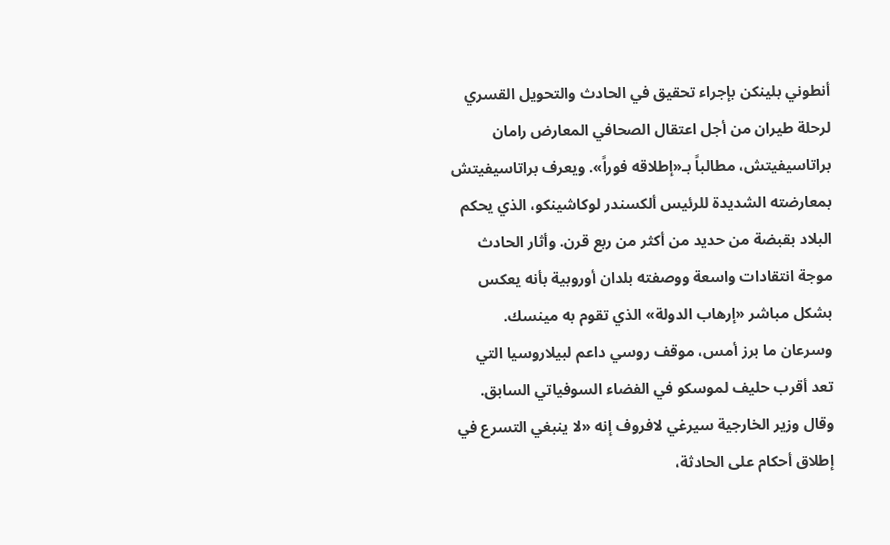أنطوني بلينكن بإجراء تحقيق في الحادث والتحويل القسري لرحلة طيران من أجل اعتقال الصحافي المعارض رامان براتاسيفيتش، مطالباً بـ«إطلاقه فوراً». ويعرف براتاسيفيتش بمعارضته الشديدة للرئيس ألكسندر لوكاشينكو، الذي يحكم البلاد بقبضة من حديد من أكثر من ربع قرن. وأثار الحادث موجة انتقادات واسعة ووصفته بلدان أوروبية بأنه يعكس بشكل مباشر «إرهاب الدولة» الذي تقوم به مينسك. وسرعان ما برز أمس، موقف روسي داعم لبيلاروسيا التي تعد أقرب حليف لموسكو في الفضاء السوفياتي السابق. وقال وزير الخارجية سيرغي لافروف إنه «لا ينبغي التسرع في إطلاق أحكام على الحادثة،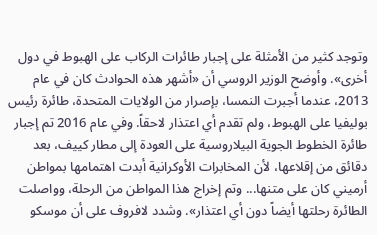وتوجد كثير من الأمثلة على إجبار طائرات الركاب على الهبوط في دول أخرى». وأوضح الوزير الروسي أن «أشهر هذه الحوادث كان في عام 2013، عندما أجبرت النمسا، بإصرار من الولايات المتحدة، طائرة رئيس بوليفيا على الهبوط، ولم تقدم أي اعتذار لاحقاً. وفي عام 2016 تم إجبار طائرة الخطوط الجوية البيلاروسية على العودة إلى مطار كييف، بعد دقائق من إقلاعها، لأن المخابرات الأوكرانية أبدت اهتمامها بمواطن أرميني كان على متنها... وتم إخراج هذا المواطن من الرحلة، وواصلت الطائرة رحلتها أيضاً دون أي اعتذار». وشدد لافروف على أن موسكو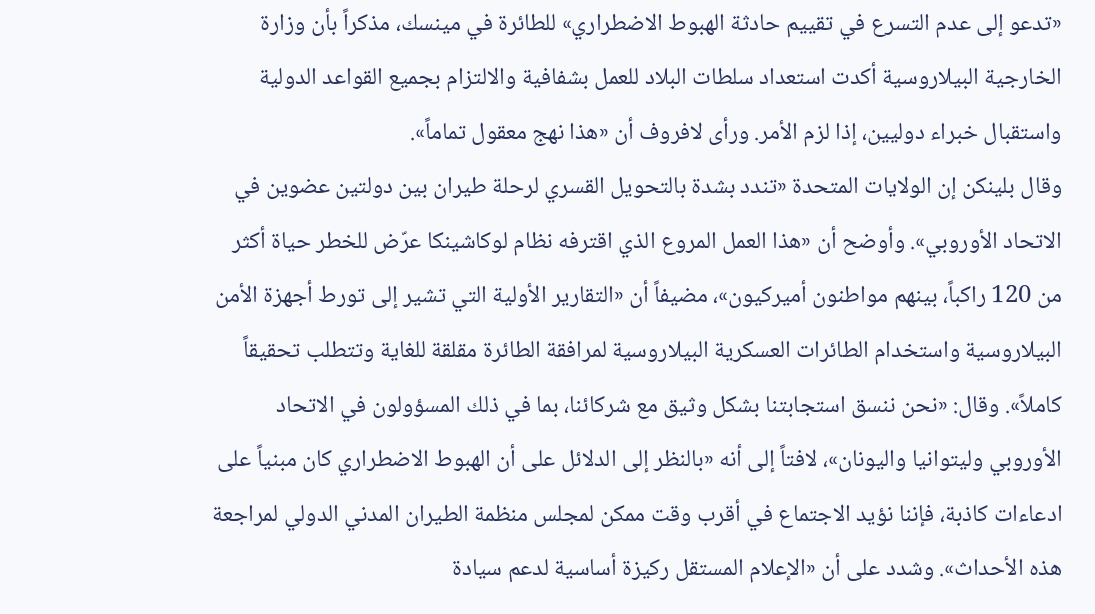«تدعو إلى عدم التسرع في تقييم حادثة الهبوط الاضطراري» للطائرة في مينسك، مذكراً بأن وزارة الخارجية البيلاروسية أكدت استعداد سلطات البلاد للعمل بشفافية والالتزام بجميع القواعد الدولية واستقبال خبراء دوليين، إذا لزم الأمر. ورأى لافروف أن «هذا نهج معقول تماماً».
وقال بلينكن إن الولايات المتحدة «تندد بشدة بالتحويل القسري لرحلة طيران بين دولتين عضوين في الاتحاد الأوروبي». وأوضح أن «هذا العمل المروع الذي اقترفه نظام لوكاشينكا عرّض للخطر حياة أكثر من 120 راكباً، بينهم مواطنون أميركيون»، مضيفاً أن «التقارير الأولية التي تشير إلى تورط أجهزة الأمن البيلاروسية واستخدام الطائرات العسكرية البيلاروسية لمرافقة الطائرة مقلقة للغاية وتتطلب تحقيقاً كاملاً». وقال: «نحن ننسق استجابتنا بشكل وثيق مع شركائنا، بما في ذلك المسؤولون في الاتحاد الأوروبي وليتوانيا واليونان»، لافتاً إلى أنه «بالنظر إلى الدلائل على أن الهبوط الاضطراري كان مبنياً على ادعاءات كاذبة، فإننا نؤيد الاجتماع في أقرب وقت ممكن لمجلس منظمة الطيران المدني الدولي لمراجعة هذه الأحداث». وشدد على أن «الإعلام المستقل ركيزة أساسية لدعم سيادة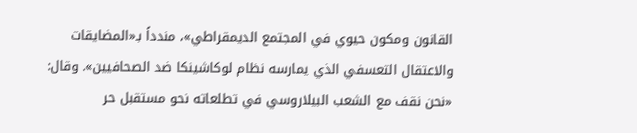القانون ومكون حيوي في المجتمع الديمقراطي»، مندداً بـ«المضايقات والاعتقال التعسفي الذي يمارسه نظام لوكاشينكا ضد الصحافيين». وقال: «نحن نقف مع الشعب البيلاروسي في تطلعاته نحو مستقبل حر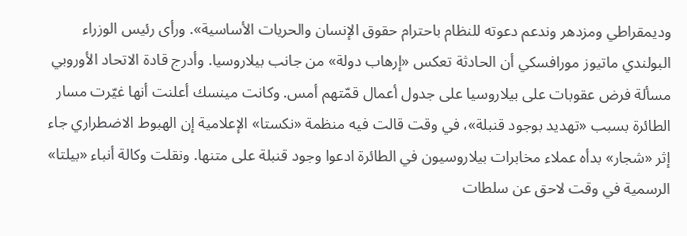وديمقراطي ومزدهر وندعم دعوته للنظام باحترام حقوق الإنسان والحريات الأساسية». ورأى رئيس الوزراء البولندي ماتيوز مورافسكي أن الحادثة تعكس «إرهاب دولة» من جانب بيلاروسيا. وأدرج قادة الاتحاد الأوروبي مسألة فرض عقوبات على بيلاروسيا على جدول أعمال قمّتهم أمس. وكانت مينسك أعلنت أنها غيّرت مسار الطائرة بسبب «تهديد بوجود قنبلة»، في وقت قالت فيه منظمة «نكستا» الإعلامية إن الهبوط الاضطراري جاء إثر «شجار» بدأه عملاء مخابرات بيلاروسيون في الطائرة ادعوا وجود قنبلة على متنها. ونقلت وكالة أنباء «بيلتا» الرسمية في وقت لاحق عن سلطات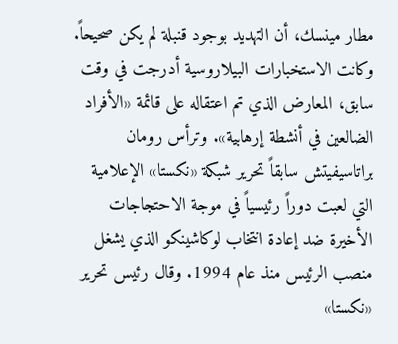مطار مينسك، أن التهديد بوجود قنبلة لم يكن صحيحاً. وكانت الاستخبارات البيلاروسية أدرجت في وقت سابق، المعارض الذي تم اعتقاله على قائمة «الأفراد الضالعين في أنشطة إرهابية». وترأس رومان براتاسيفيتش سابقاً تحرير شبكة «نكستا» الإعلامية التي لعبت دوراً رئيسياً في موجة الاحتجاجات الأخيرة ضد إعادة انتخاب لوكاشينكو الذي يشغل منصب الرئيس منذ عام 1994. وقال رئيس تحرير «نكستا»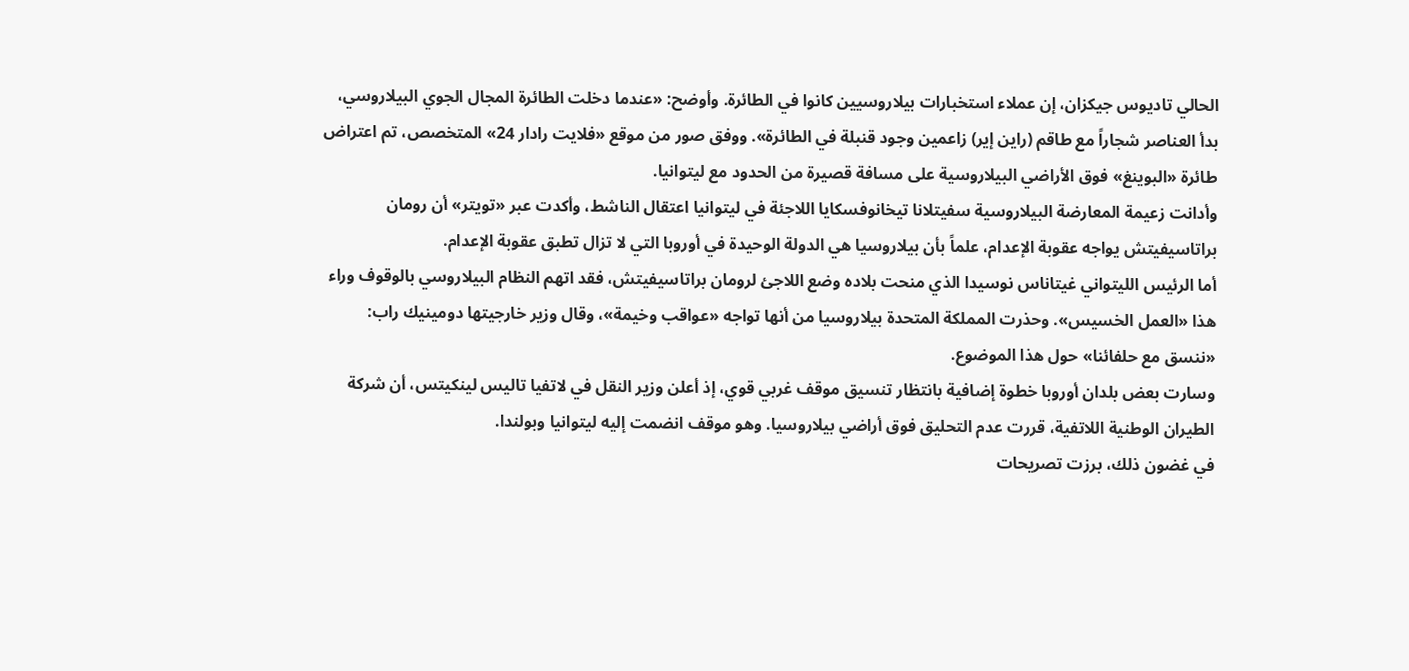الحالي تاديوس جيكزان، إن عملاء استخبارات بيلاروسيين كانوا في الطائرة. وأوضح: «عندما دخلت الطائرة المجال الجوي البيلاروسي، بدأ العناصر شجاراً مع طاقم (راين إير) زاعمين وجود قنبلة في الطائرة». ووفق صور من موقع «فلايت رادار 24» المتخصص، تم اعتراض طائرة «البوينغ» فوق الأراضي البيلاروسية على مسافة قصيرة من الحدود مع ليتوانيا.
وأدانت زعيمة المعارضة البيلاروسية سفيتلانا تيخانوفسكايا اللاجئة في ليتوانيا اعتقال الناشط، وأكدت عبر «تويتر» أن رومان براتاسيفيتش يواجه عقوبة الإعدام، علماً بأن بيلاروسيا هي الدولة الوحيدة في أوروبا التي لا تزال تطبق عقوبة الإعدام.
أما الرئيس الليتواني غيتاناس نوسيدا الذي منحت بلاده وضع اللاجئ لرومان براتاسيفيتش، فقد اتهم النظام البيلاروسي بالوقوف وراء هذا «العمل الخسيس». وحذرت المملكة المتحدة بيلاروسيا من أنها تواجه «عواقب وخيمة»، وقال وزير خارجيتها دومينيك راب: «ننسق مع حلفائنا» حول هذا الموضوع.
وسارت بعض بلدان أوروبا خطوة إضافية بانتظار تنسيق موقف غربي قوي، إذ أعلن وزير النقل في لاتفيا تاليس لينكيتس، أن شركة الطيران الوطنية اللاتفية، قررت عدم التحليق فوق أراضي بيلاروسيا. وهو موقف انضمت إليه ليتوانيا وبولندا.
في غضون ذلك، برزت تصريحات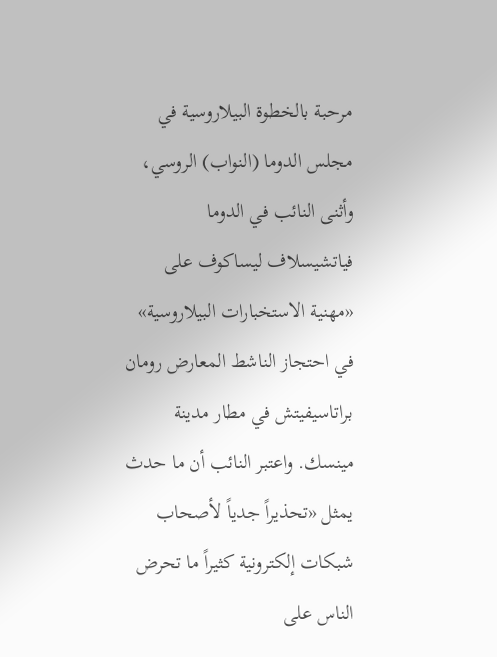مرحبة بالخطوة البيلاروسية في مجلس الدوما (النواب) الروسي، وأثنى النائب في الدوما فياتشيسلاف ليساكوف على «مهنية الاستخبارات البيلاروسية» في احتجاز الناشط المعارض رومان براتاسيفيتش في مطار مدينة مينسك. واعتبر النائب أن ما حدث يمثل «تحذيراً جدياً لأصحاب شبكات إلكترونية كثيراً ما تحرض الناس على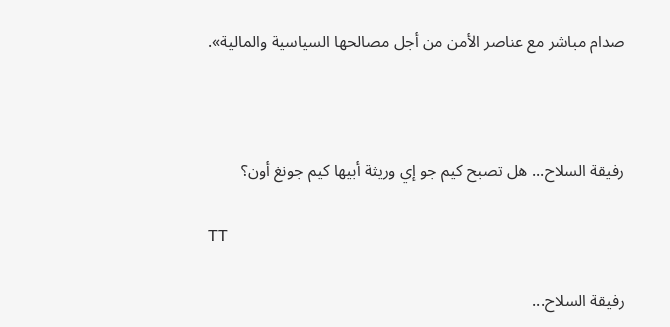صدام مباشر مع عناصر الأمن من أجل مصالحها السياسية والمالية».



رفيقة السلاح... هل تصبح كيم جو إي وريثة أبيها كيم جونغ أون؟

TT

رفيقة السلاح...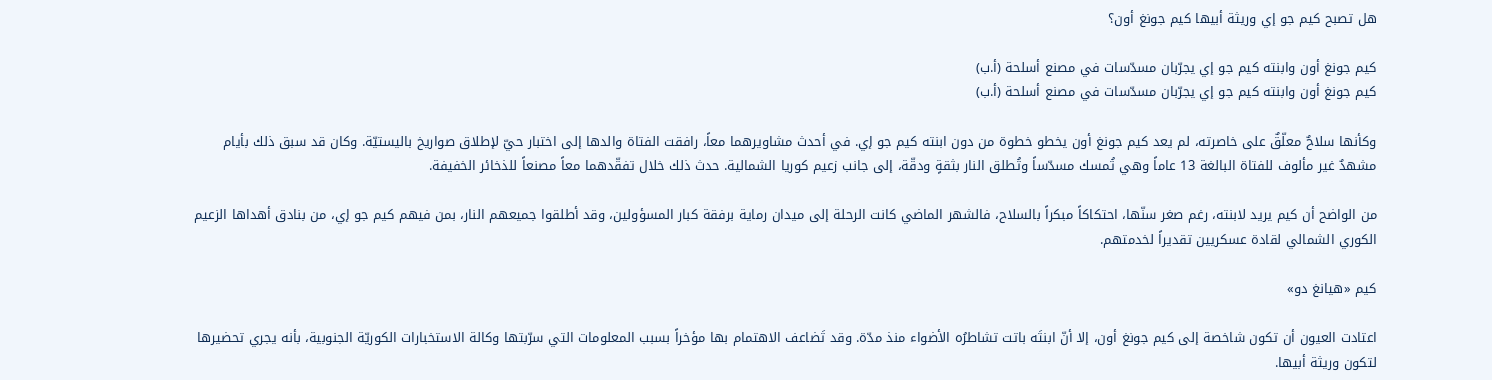هل تصبح كيم جو إي وريثة أبيها كيم جونغ أون؟

كيم جونغ أون وابنته كيم جو إي يجرّبان مسدّسات في مصنع أسلحة (أ.ب)
كيم جونغ أون وابنته كيم جو إي يجرّبان مسدّسات في مصنع أسلحة (أ.ب)

وكأنها سلاحٌ معلّقٌ على خاصرته، لم يعد كيم جونغ أون يخطو خطوة من دون ابنته كيم جو إي. في أحدث مشاويرهما معاً، رافقت الفتاة والدها إلى اختبار حيّ لإطلاق صواريخ باليستيّة. وكان قد سبق ذلك بأيام مشهدٌ غير مألوف للفتاة البالغة 13 عاماً وهي تُمسك مسدّساً وتُطلق النار بثقةٍ ودقّة، إلى جانب زعيم كوريا الشمالية. حدث ذلك خلال تفقّدهما معاً مصنعاً للذخائر الخفيفة.

من الواضح أن كيم يريد لابنته، رغم صغر سنّها، احتكاكاً مبكراً بالسلاح، فالشهر الماضي كانت الرحلة إلى ميدان رماية برفقة كبار المسؤولين، وقد أطلقوا جميعهم النار، بمن فيهم كيم جو إي، من بنادق أهداها الزعيم الكوري الشمالي لقادة عسكريين تقديراً لخدمتهم.

كيم «هيانغ دو»

اعتادت العيون أن تكون شاخصة إلى كيم جونغ أون، إلا أنّ ابنتَه باتت تشاطرُه الأضواء منذ مدّة. وقد تَضاعف الاهتمام بها مؤخراً بسبب المعلومات التي سرّبتها وكالة الاستخبارات الكوريّة الجنوبية، بأنه يجري تحضيرها لتكون وريثة أبيها.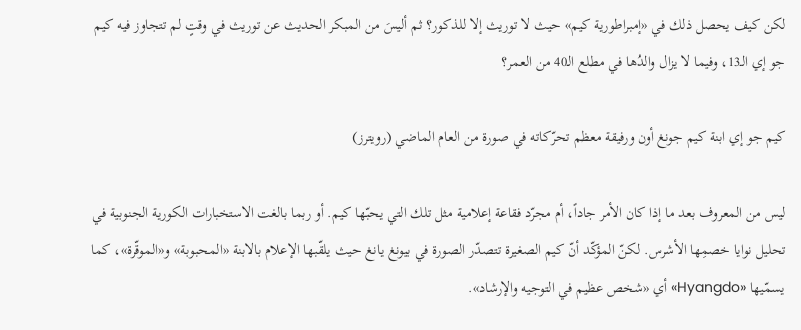لكن كيف يحصل ذلك في «إمبراطورية كيم» حيث لا توريث إلا للذكور؟ ثم أليسَ من المبكر الحديث عن توريث في وقتٍ لم تتجاوز فيه كيم جو إي الـ13، وفيما لا يزال والدُها في مطلع الـ40 من العمر؟

كيم جو إي ابنة كيم جونغ أون ورفيقة معظم تحرّكاته في صورة من العام الماضي (رويترز)

ليس من المعروف بعد ما إذا كان الأمر جاداً، أم مجرّد فقاعة إعلامية مثل تلك التي يحبّها كيم. أو ربما بالغت الاستخبارات الكورية الجنوبية في تحليل نوايا خصمِها الأشرس. لكنّ المؤكّد أنّ كيم الصغيرة تتصدّر الصورة في بيونغ يانغ حيث يلقّبها الإعلام بالابنة «المحبوبة» و«الموقّرة»، كما يسمّيها «Hyangdo» أي «شخص عظيم في التوجيه والإرشاد».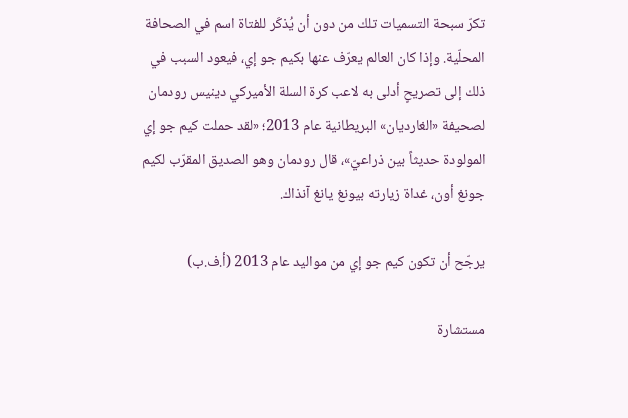تكرّ سبحة التسميات تلك من دون أن يُذكَر للفتاة اسم في الصحافة المحلّية. وإذا كان العالم يعرّف عنها بكيم جو إي، فيعود السبب في ذلك إلى تصريحٍ أدلى به لاعب كرة السلة الأميركي دينيس رودمان لصحيفة «الغارديان» البريطانية عام 2013؛ «لقد حملت كيم جو إي المولودة حديثاً بين ذراعيّ»، قال رودمان وهو الصديق المقرّب لكيم جونغ أون، غداة زيارته بيونغ يانغ آنذاك.

يرجّح أن تكون كيم جو إي من مواليد عام 2013 (أ.ف.ب)

مستشارة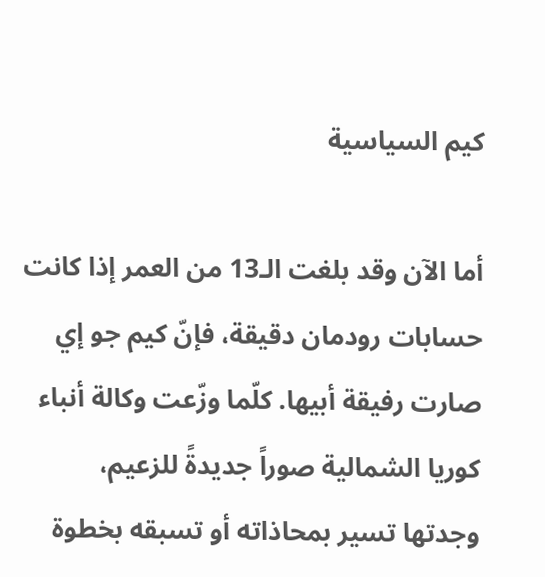كيم السياسية

أما الآن وقد بلغت الـ13 من العمر إذا كانت حسابات رودمان دقيقة، فإنّ كيم جو إي صارت رفيقة أبيها. كلّما وزّعت وكالة أنباء كوريا الشمالية صوراً جديدةً للزعيم، وجدتها تسير بمحاذاته أو تسبقه بخطوة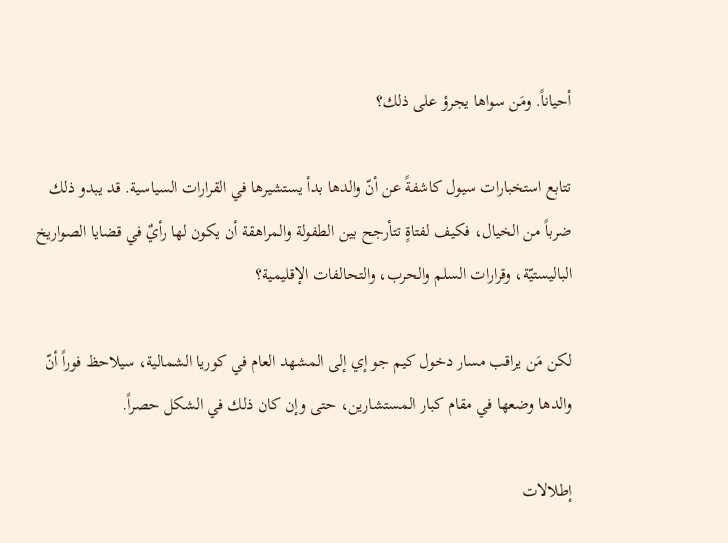أحياناً. ومَن سواها يجرؤ على ذلك؟

تتابع استخبارات سيول كاشفةً عن أنّ والدها بدأ يستشيرها في القرارات السياسية. قد يبدو ذلك ضرباً من الخيال، فكيف لفتاةٍ تتأرجح بين الطفولة والمراهقة أن يكون لها رأيٌ في قضايا الصواريخ الباليستيّة، وقرارات السلم والحرب، والتحالفات الإقليمية؟

لكن مَن يراقب مسار دخول كيم جو إي إلى المشهد العام في كوريا الشمالية، سيلاحظ فوراً أنّ والدها وضعها في مقام كبار المستشارين، حتى وإن كان ذلك في الشكل حصراً.

إطلالات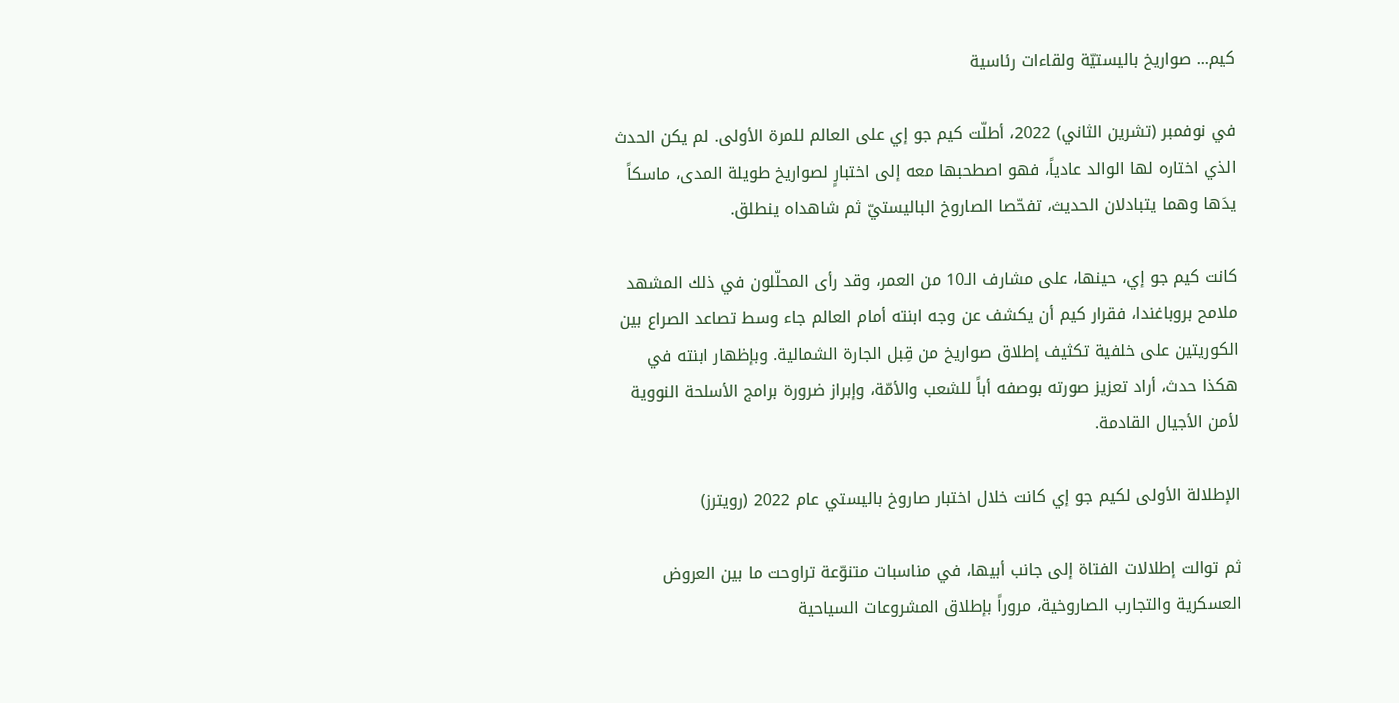كيم... صواريخ باليستيّة ولقاءات رئاسية

في نوفمبر (تشرين الثاني) 2022، أطلّت كيم جو إي على العالم للمرة الأولى. لم يكن الحدث الذي اختاره لها الوالد عادياً، فهو اصطحبها معه إلى اختبارٍ لصواريخ طويلة المدى، ماسكاً يدَها وهما يتبادلان الحديث، تفحّصا الصاروخ الباليستيّ ثم شاهداه ينطلق.

كانت كيم جو إي، حينها، على مشارف الـ10 من العمر، وقد رأى المحلّلون في ذلك المشهد ملامح بروباغندا، فقرار كيم أن يكشف عن وجه ابنته أمام العالم جاء وسط تصاعد الصراع بين الكوريتين على خلفية تكثيف إطلاق صواريخ من قِبل الجارة الشمالية. وبإظهار ابنته في هكذا حدث، أراد تعزيز صورته بوصفه أباً للشعب والأمّة، وإبراز ضرورة برامج الأسلحة النووية لأمن الأجيال القادمة.

الإطلالة الأولى لكيم جو إي كانت خلال اختبار صاروخ باليستي عام 2022 (رويترز)

ثم توالت إطلالات الفتاة إلى جانب أبيها، في مناسبات متنوّعة تراوحت ما بين العروض العسكرية والتجارب الصاروخية، مروراً بإطلاق المشروعات السياحية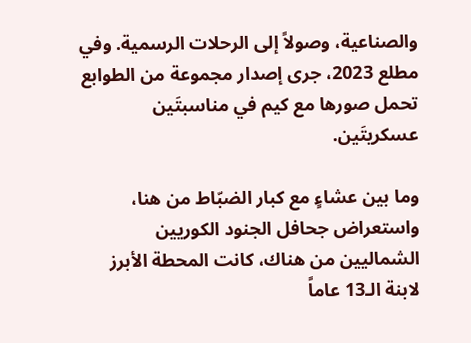والصناعية، وصولاً إلى الرحلات الرسمية. وفي مطلع 2023، جرى إصدار مجموعة من الطوابع تحمل صورها مع كيم في مناسبتَين عسكريتَين.

وما بين عشاءٍ مع كبار الضبّاط من هنا، واستعراض جحافل الجنود الكوريين الشماليين من هناك، كانت المحطة الأبرز لابنة الـ13 عاماً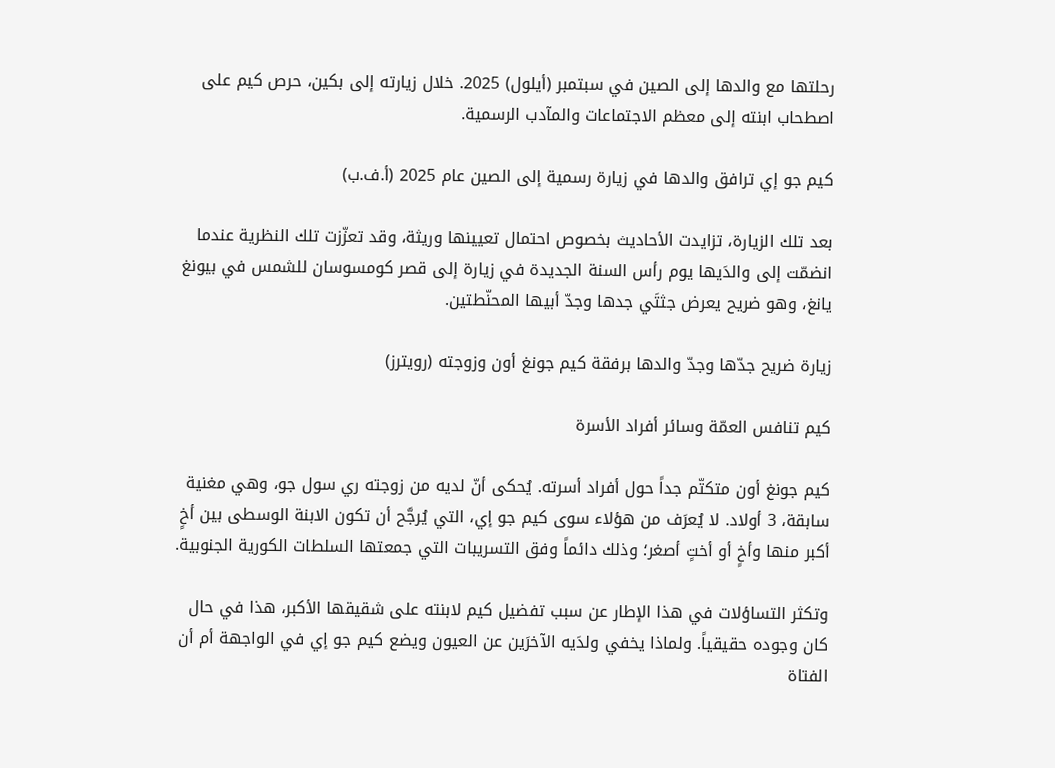رحلتها مع والدها إلى الصين في سبتمبر (أيلول) 2025. خلال زيارته إلى بكين، حرص كيم على اصطحاب ابنته إلى معظم الاجتماعات والمآدب الرسمية.

كيم جو إي ترافق والدها في زيارة رسمية إلى الصين عام 2025 (أ.ف.ب)

بعد تلك الزيارة، تزايدت الأحاديث بخصوص احتمال تعيينها وريثة، وقد تعزّزت تلك النظرية عندما انضمّت إلى والدَيها يوم رأس السنة الجديدة في زيارة إلى قصر كومسوسان للشمس في بيونغ يانغ، وهو ضريح يعرض جثتَي جدها وجدّ أبيها المحنّطتين.

زيارة ضريح جدّها وجدّ والدها برفقة كيم جونغ أون وزوجته (رويترز)

كيم تنافس العمّة وسائر أفراد الأسرة

كيم جونغ أون متكتّم جداً حول أفراد أسرته. يُحكى أنّ لديه من زوجته ري سول جو، وهي مغنية سابقة، 3 أولاد. لا يُعرَف من هؤلاء سوى كيم جو إي، التي يُرجَّح أن تكون الابنة الوسطى بين أخٍ أكبر منها وأخٍ أو أختٍ أصغر؛ وذلك دائماً وفق التسريبات التي جمعتها السلطات الكورية الجنوبية.

وتكثر التساؤلات في هذا الإطار عن سبب تفضيل كيم لابنته على شقيقها الأكبر، هذا في حال كان وجوده حقيقياً. ولماذا يخفي ولدَيه الآخرَين عن العيون ويضع كيم جو إي في الواجهة أم أن الفتاة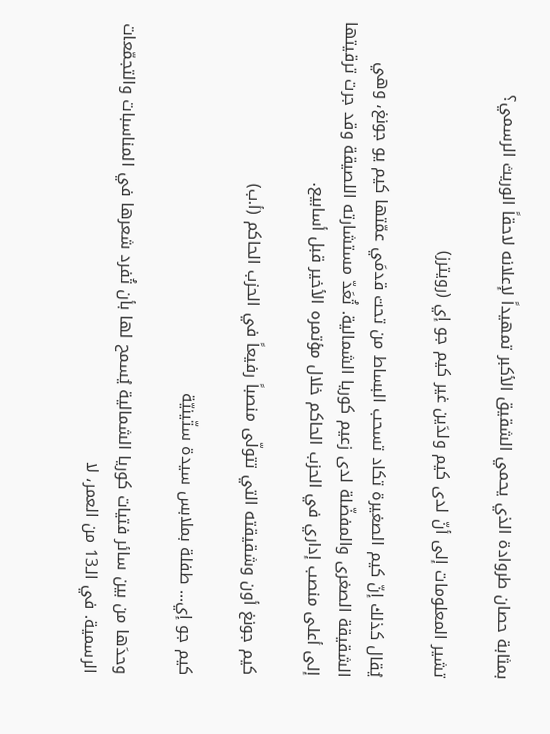بمثابة حصان طروادة الذي يحمي الشقيق الأكبر تمهيداً لإعلانه لاحقاً الوريث الرسمي؟

تشير المعلومات إلى أنّ لدى كيم ولدَين غير كيم جو إي (رويترز)

يُقال كذلك إنّ كيم الصغيرة تكاد تسحب البساط من تحت قدمَي عمّتها كيم يو جونغ، وهي الشقيقة الصغرى والمفضّلة لدى زعيم كوريا الشمالية. تُعَدّ مستشارته اللصيقة وقد جرت ترقيتها إلى أعلى منصب إداري في الحزب الحاكم خلال مؤتمره الأخير قبل أسابيع.

كيم جونغ أون وشقيقته التي تتولّى منصباً رفيعاً في الحزب الحاكم (أ.ب)

كيم جو إي... طفلة بملابس سيدة ستّينيّة

وحدَها من بين سائر فتيات كوريا الشمالية يُسمح لها بأن تُفرد شعرها في المناسبات والتجمّعات الرسمية. في الـ13 من العمر، لا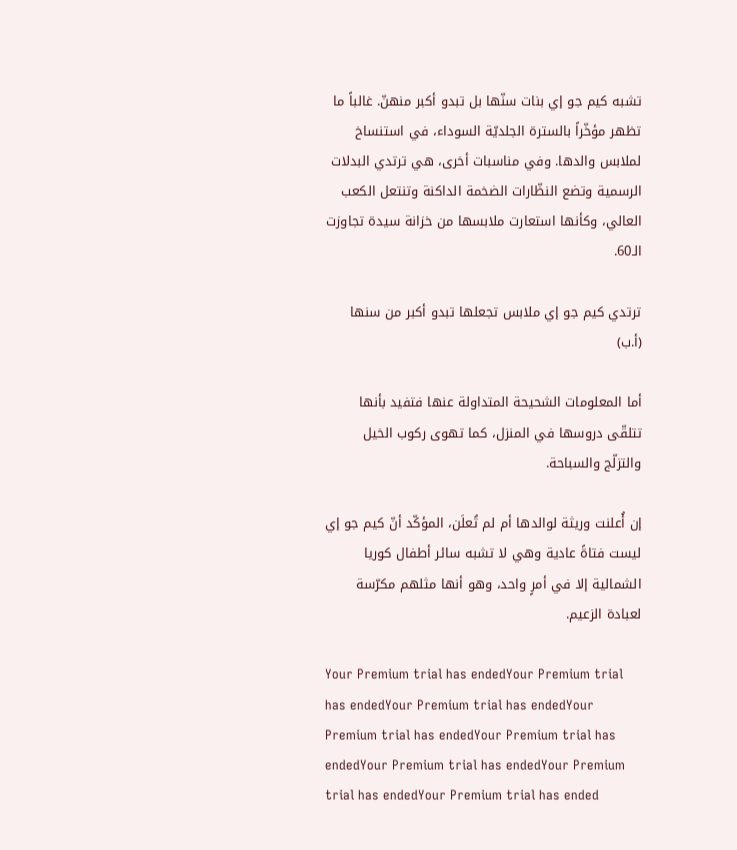تشبه كيم جو إي بنات سنّها بل تبدو أكبر منهنّ. غالباً ما تظهر مؤخّراً بالسترة الجلديّة السوداء، في استنساخ لملابس والدها. وفي مناسبات أخرى، هي ترتدي البدلات الرسمية وتضع النظّارات الضخمة الداكنة وتنتعل الكعب العالي، وكأنها استعارت ملابسها من خزانة سيدة تجاوزت الـ60.

ترتدي كيم جو إي ملابس تجعلها تبدو أكبر من سنها (أ.ب)

أما المعلومات الشحيحة المتداولة عنها فتفيد بأنها تتلقّى دروسها في المنزل، كما تهوى ركوب الخيل والتزلّج والسباحة.

إن أُعلنت وريثة لوالدها أم لم تُعلَن، المؤكّد أنّ كيم جو إي ليست فتاةً عادية وهي لا تشبه سائر أطفال كوريا الشمالية إلا في أمرٍ واحد، وهو أنها مثلهم مكرّسة لعبادة الزعيم.

Your Premium trial has endedYour Premium trial has endedYour Premium trial has endedYour Premium trial has endedYour Premium trial has endedYour Premium trial has endedYour Premium trial has endedYour Premium trial has ended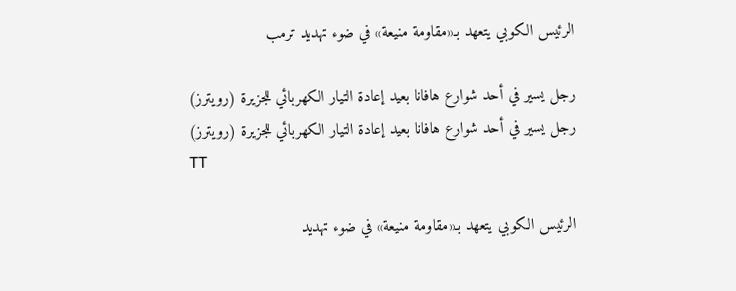الرئيس الكوبي يتعهد بـ«مقاومة منيعة» في ضوء تهديد ترمب

رجل يسير في أحد شوارع هافانا بعيد إعادة التيار الكهربائي للجزيرة (رويترز)
رجل يسير في أحد شوارع هافانا بعيد إعادة التيار الكهربائي للجزيرة (رويترز)
TT

الرئيس الكوبي يتعهد بـ«مقاومة منيعة» في ضوء تهديد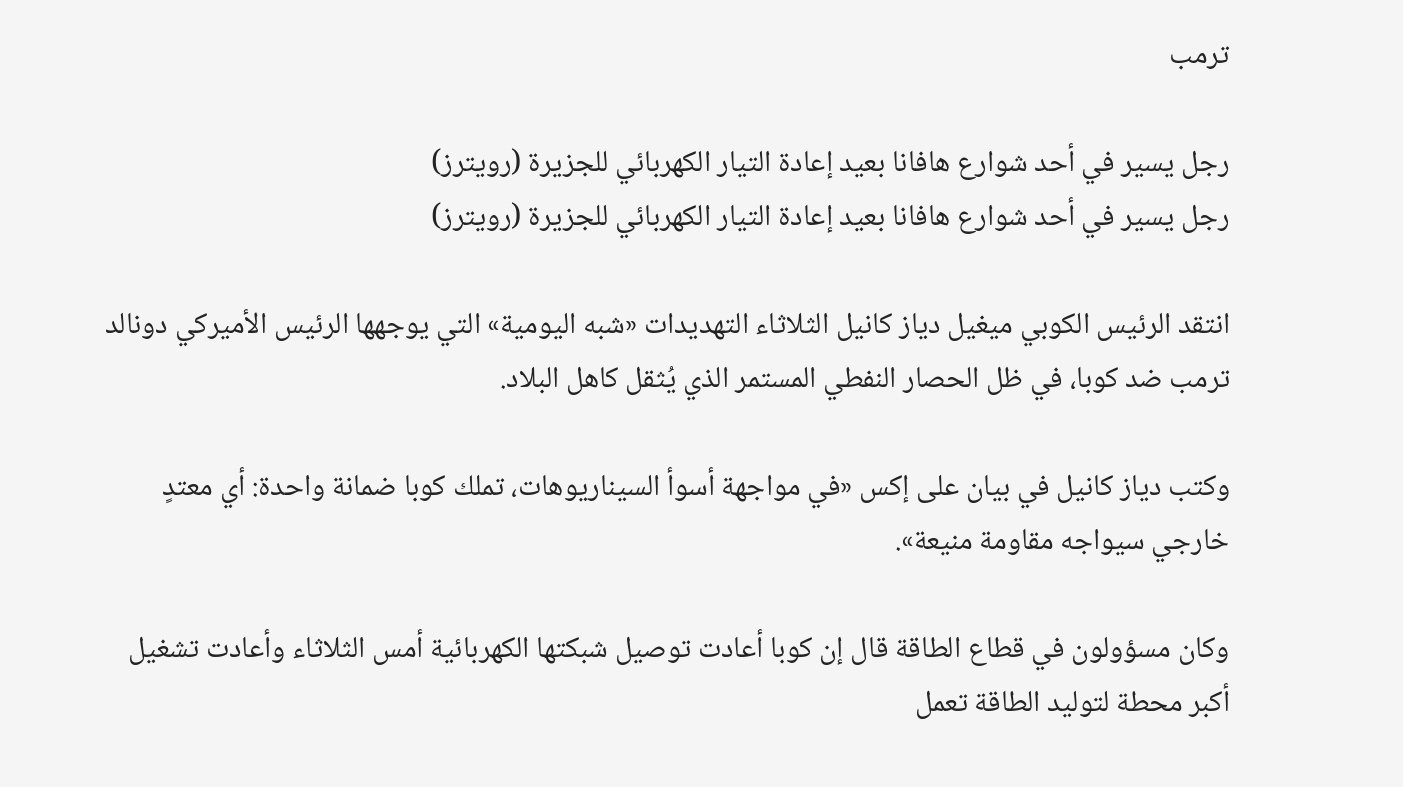ترمب

رجل يسير في أحد شوارع هافانا بعيد إعادة التيار الكهربائي للجزيرة (رويترز)
رجل يسير في أحد شوارع هافانا بعيد إعادة التيار الكهربائي للجزيرة (رويترز)

انتقد الرئيس الكوبي ميغيل دياز كانيل الثلاثاء التهديدات «شبه اليومية» التي يوجهها الرئيس الأميركي دونالد ترمب ضد كوبا، في ظل الحصار النفطي المستمر الذي يُثقل كاهل البلاد.

وكتب دياز كانيل في بيان على إكس «في مواجهة أسوأ السيناريوهات، تملك كوبا ضمانة واحدة: أي معتدٍ خارجي سيواجه مقاومة منيعة».

وكان مسؤولون في قطاع الطاقة قال إن كوبا أعادت توصيل شبكتها الكهربائية أمس الثلاثاء وأعادت تشغيل أكبر محطة لتوليد الطاقة تعمل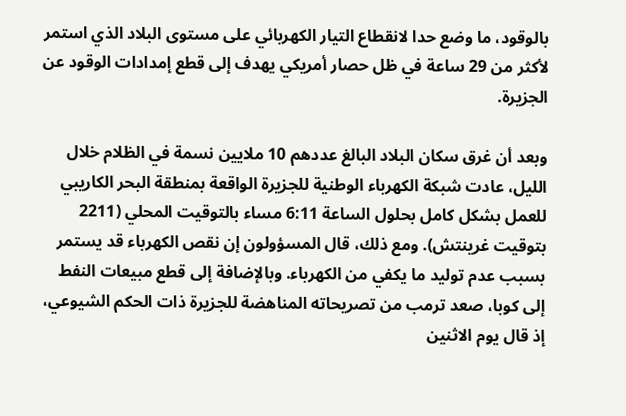بالوقود، ما وضع حدا لانقطاع التيار الكهربائي على مستوى البلاد الذي استمر لأكثر من 29 ساعة في ظل حصار أمريكي يهدف إلى قطع إمدادات الوقود عن الجزيرة.

وبعد أن غرق سكان البلاد البالغ عددهم 10 ملايين نسمة في الظلام خلال الليل، عادت شبكة الكهرباء الوطنية للجزيرة الواقعة بمنطقة البحر الكاريبي للعمل بشكل كامل بحلول الساعة 6:11 مساء بالتوقيت المحلي (2211 بتوقيت غرينتش). ومع ذلك، قال المسؤولون إن نقص الكهرباء قد يستمر بسبب عدم توليد ما يكفي من الكهرباء. وبالإضافة إلى قطع مبيعات النفط إلى كوبا، صعد ترمب من تصريحاته المناهضة للجزيرة ذات الحكم الشيوعي، إذ قال يوم الاثنين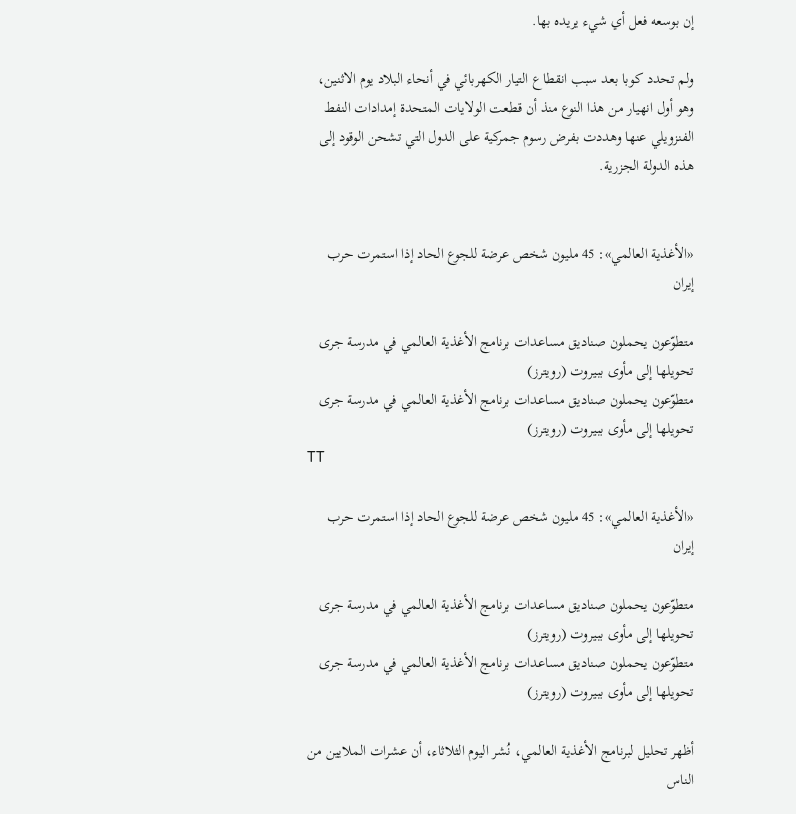إن بوسعه فعل أي شيء يريده بها.

ولم تحدد كوبا بعد سبب انقطاع التيار الكهربائي في أنحاء البلاد يوم الاثنين، وهو أول انهيار من هذا النوع منذ أن قطعت الولايات المتحدة إمدادات النفط الفنزويلي عنها وهددت بفرض رسوم جمركية على الدول التي تشحن الوقود إلى هذه الدولة الجزرية.


«الأغذية العالمي»: 45 مليون شخص عرضة للجوع الحاد إذا استمرت حرب إيران

متطوّعون يحملون صناديق مساعدات برنامج الأغذية العالمي في مدرسة جرى تحويلها إلى مأوى ببيروت (رويترز)
متطوّعون يحملون صناديق مساعدات برنامج الأغذية العالمي في مدرسة جرى تحويلها إلى مأوى ببيروت (رويترز)
TT

«الأغذية العالمي»: 45 مليون شخص عرضة للجوع الحاد إذا استمرت حرب إيران

متطوّعون يحملون صناديق مساعدات برنامج الأغذية العالمي في مدرسة جرى تحويلها إلى مأوى ببيروت (رويترز)
متطوّعون يحملون صناديق مساعدات برنامج الأغذية العالمي في مدرسة جرى تحويلها إلى مأوى ببيروت (رويترز)

أظهر تحليل لبرنامج الأغذية العالمي، نُشر اليوم الثلاثاء، أن عشرات الملايين من الناس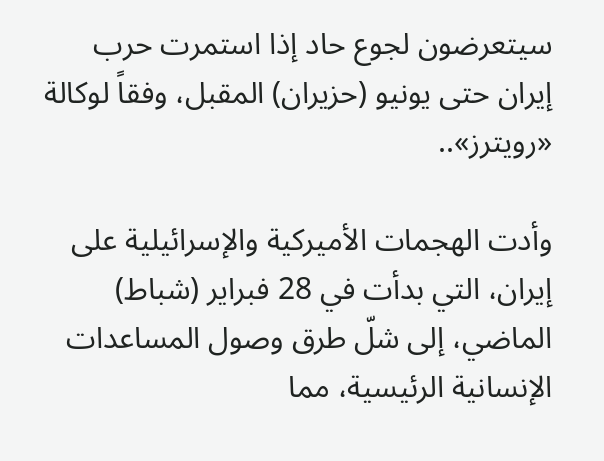سيتعرضون لجوع حاد إذا استمرت حرب إيران حتى يونيو (حزيران) المقبل، وفقاً لوكالة «رويترز»..

وأدت الهجمات الأميركية والإسرائيلية على إيران، التي بدأت في 28 فبراير (شباط) الماضي، إلى شلّ طرق وصول المساعدات الإنسانية الرئيسية، مما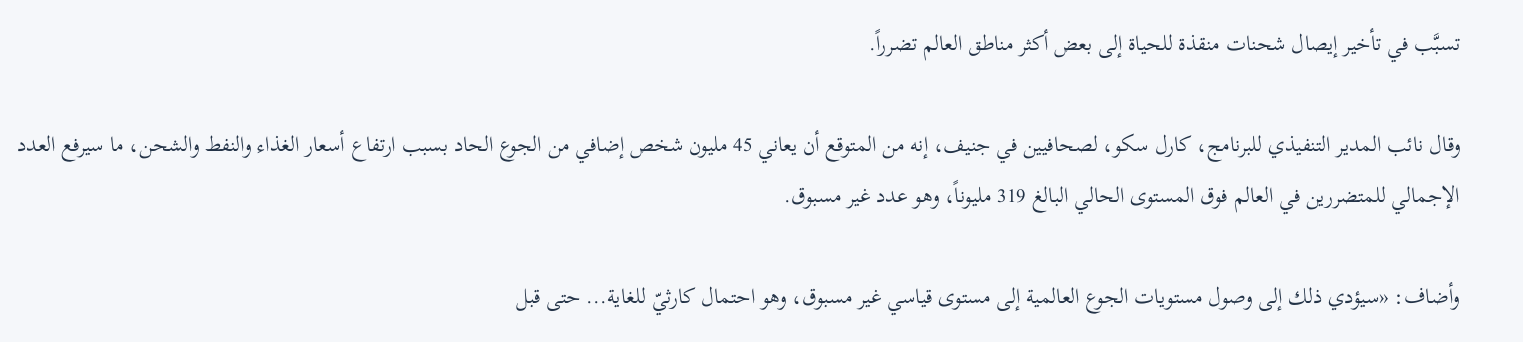تسبَّب في ‌تأخير إيصال ‌شحنات منقذة للحياة إلى ‌بعض أكثر مناطق العالم تضرراً.

وقال نائب المدير التنفيذي للبرنامج، كارل سكو، لصحافيين في جنيف، إنه من المتوقع أن يعاني 45 مليون شخص إضافي من الجوع الحاد بسبب ارتفاع أسعار الغذاء والنفط والشحن، ما سيرفع العدد الإجمالي للمتضررين في ‌العالم فوق ‌المستوى الحالي البالغ 319 مليوناً، وهو عدد غير ‌مسبوق.

وأضاف: «سيؤدي ذلك إلى وصول مستويات ‌الجوع العالمية إلى مستوى قياسي غير مسبوق، وهو احتمال كارثيّ للغاية... حتى قبل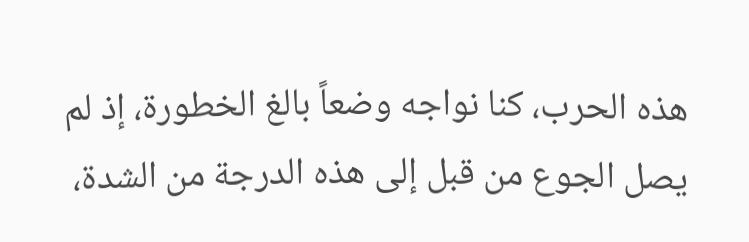هذه الحرب، كنا نواجه وضعاً بالغ الخطورة، إذ ‌لم يصل الجوع من قبل إلى هذه الدرجة من الشدة،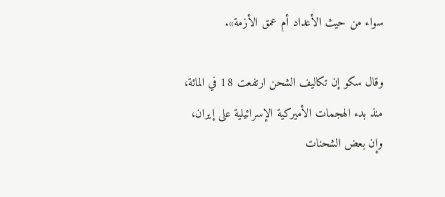سواء من حيث الأعداد أم عمق الأزمة».

وقال سكو إن تكاليف الشحن ارتفعت 18 في المائة، منذ بدء الهجمات الأميركية الإسرائيلية على إيران، وإن بعض الشحنات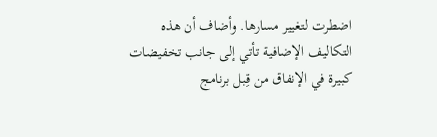اضطرت لتغيير مسارها. وأضاف أن هذه التكاليف الإضافية تأتي إلى جانب تخفيضات كبيرة في الإنفاق من قِبل برنامج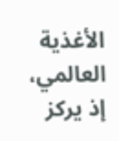الأغذية العالمي، إذ يركز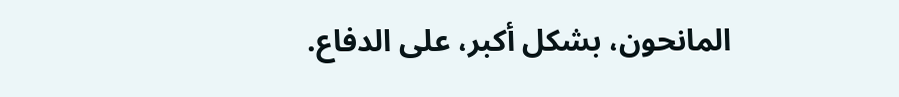المانحون، بشكل أكبر، على الدفاع.